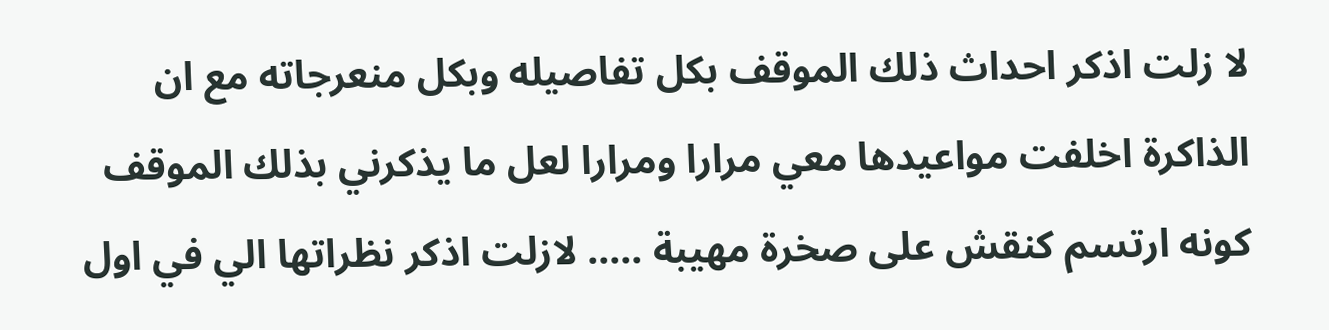لا زلت اذكر احداث ذلك الموقف بكل تفاصيله وبكل منعرجاته مع ان الذاكرة اخلفت مواعيدها معي مرارا ومرارا لعل ما يذكرني بذلك الموقف كونه ارتسم كنقش على صخرة مهيبة ..... لازلت اذكر نظراتها الي في اول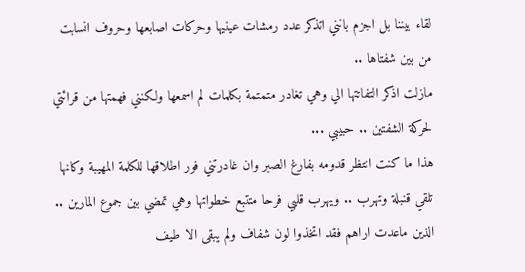لقاء بيننا بل اجزم بانني اتذكر عدد رمشات عينيها وحركات اصابعها وحروف انسابت من بين شفتاها ..
مازلت اذكر التفاتتها الي وهي تغادر متمتمة بكلمات لم اسمعها ولكنني فهمتها من قرائتي لحركة الشفتين .. حبيبي ...
هذا ما كنت انتظر قدومه بفارغ الصبر وان غادرتني فور اطلاقها للكلمة المهيبة وكانها تلقي قنبلة وتهرب .. ويهرب قلبي فرحا متتبع خطواتها وهي تمضي بين جموع المارين .. الذين ماعدت اراهم فقد اتخذوا لون شفاف ولم يبقى الا طيف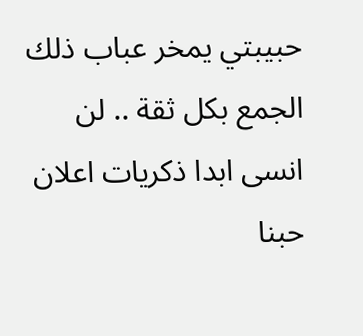حبيبتي يمخر عباب ذلك الجمع بكل ثقة .. لن انسى ابدا ذكريات اعلان حبنا